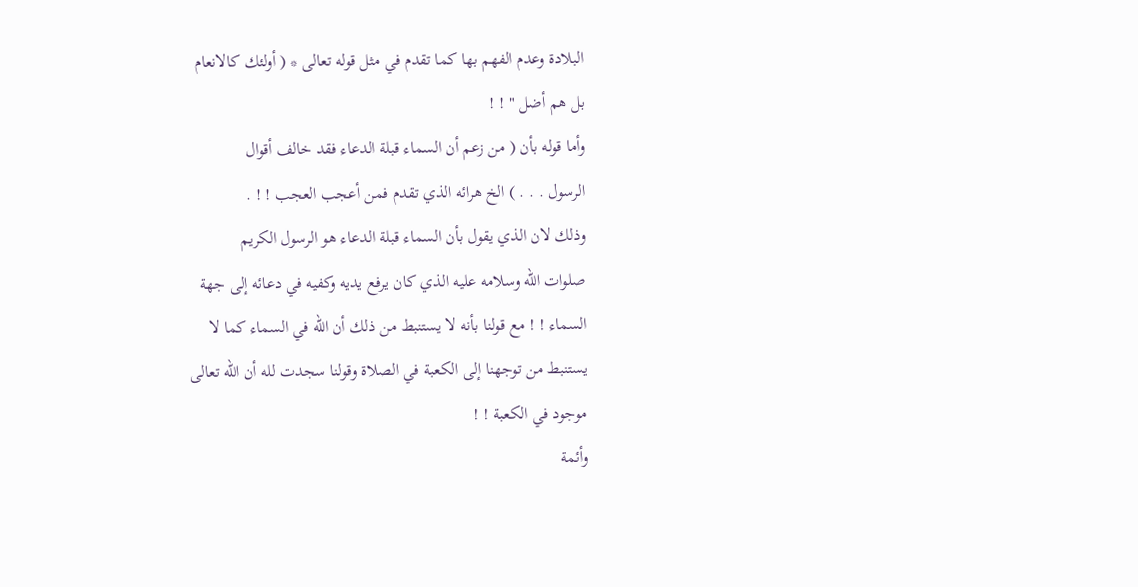البلادة وعدم الفهم بها كما تقدم في مثل قوله تعالى * ( أولئك كالانعام
بل هم أضل " ! !
وأما قوله بأن ( من زعم أن السماء قبلة الدعاء فقد خالف أقوال
الرسول . . . ) الخ هرائه الذي تقدم فمن أعجب العجب ! ! .
وذلك لان الذي يقول بأن السماء قبلة الدعاء هو الرسول الكريم
صلوات الله وسلامه عليه الذي كان يرفع يديه وكفيه في دعائه إلى جهة
السماء ! ! مع قولنا بأنه لا يستنبط من ذلك أن الله في السماء كما لا
يستنبط من توجهنا إلى الكعبة في الصلاة وقولنا سجدت لله أن الله تعالى
موجود في الكعبة ! !
وأئمة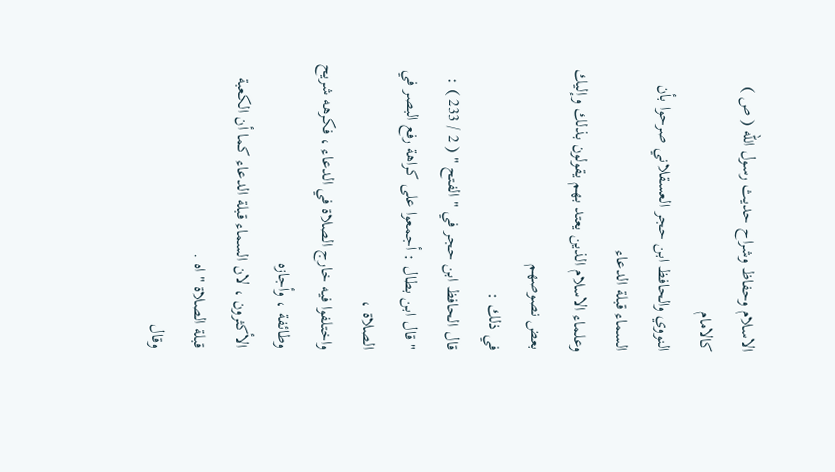الاسلام وحفاظ وشراح حديث رسول الله ( ص ) كالامام
النووي والحافظ ابن حجر العسقلاني صرحوا بأن السماء قبلة الدعاء
وعلماء الاسلام الذين يعتد بهم يقولون بذلك وإليك بعض نصوصهم
في ذلك :
قال الحافظ ابن حجر في " الفتح " ( 2 / 233 ) :
" قال ابن بطال : أجمعوا على كراهة رفع البصر في الصلاة ،
واختلفوا فيه خارج الصلاة في الدعاء ، فكرهه شريح وطائفة ، وأجازه
الأكثرون ، لان السماء قبلة الدعاء كما أن الكعبة قبلة الصلاة " اه .
وقال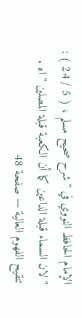الإمام الحافظ النووي في " شرح صحيح مسلم ، ( 5 / 24 ) :
" لان السماء قبلة الداعين كما أن الكعبة قبلة المصلين " اه .
تنقيح الفهوم العالية — صفحة 48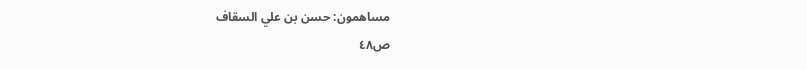مساهمون: حسن بن علي السقاف
ص٤٨